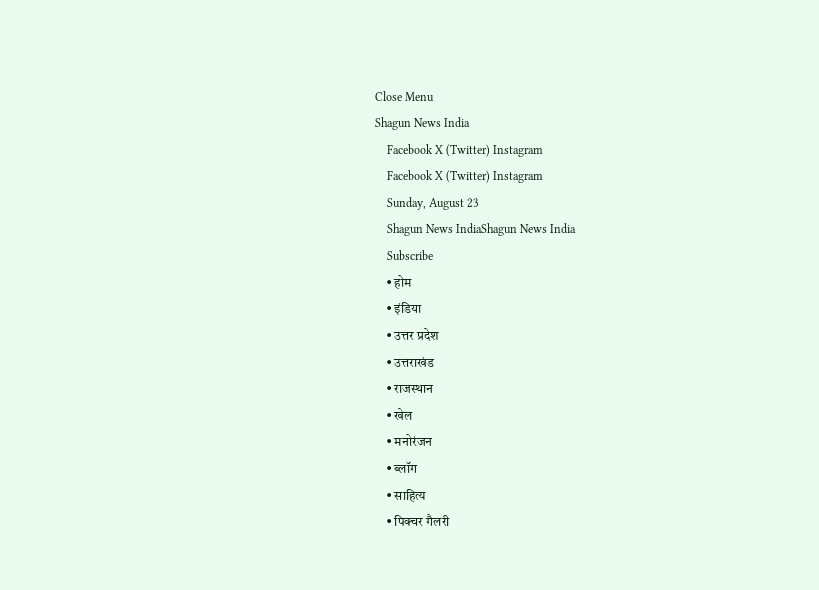Close Menu
Shagun News India
    Facebook X (Twitter) Instagram
    Facebook X (Twitter) Instagram
    Sunday, August 23
    Shagun News IndiaShagun News India
    Subscribe
    • होम
    • इंडिया
    • उत्तर प्रदेश
    • उत्तराखंड
    • राजस्थान
    • खेल
    • मनोरंजन
    • ब्लॉग
    • साहित्य
    • पिक्चर गैलरी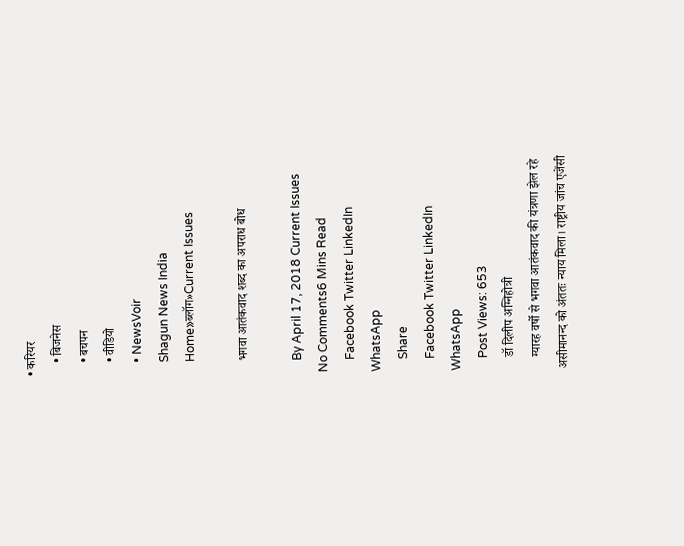• करियर
    • बिजनेस
    • बचपन
    • वीडियो
    • NewsVoir
    Shagun News India
    Home»ब्लॉग»Current Issues

    भगवा आतंकवाद शब्द का अपराध बोध

    By April 17, 2018 Current Issues No Comments6 Mins Read
    Facebook Twitter LinkedIn WhatsApp
    Share
    Facebook Twitter LinkedIn WhatsApp
    Post Views: 653
    डॉ दिलीप अग्निहोत्री
    ग्यारह वर्षो से भगवा आतंकवाद की यंत्रणा झेल रहे असीमानन्द को अंततः न्याय मिला। राष्ट्रीय जांच एजेंसी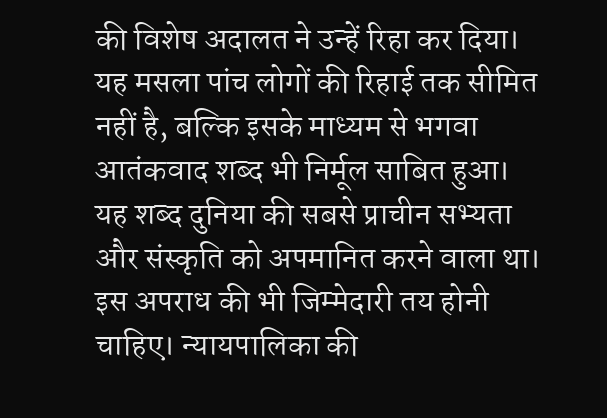की विशेष अदालत ने उन्हें रिहा कर दिया। यह मसला पांच लोगों की रिहाई तक सीमित नहीं है, बल्कि इसके माध्यम से भगवा आतंकवाद शब्द भी निर्मूल साबित हुआ। यह शब्द दुनिया की सबसे प्राचीन सभ्यता और संस्कृति को अपमानित करने वाला था। इस अपराध की भी जिम्मेदारी तय होनी चाहिए। न्यायपालिका की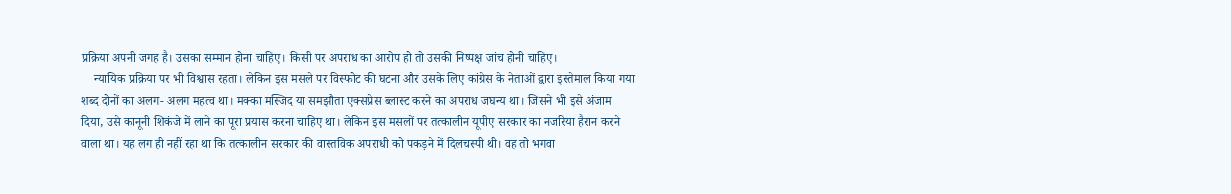प्रक्रिया अपनी जगह है। उसका सम्मान होना चाहिए। किसी पर अपराध का आरोप हो तो उसकी निष्पक्ष जांच होनी चाहिए।
    न्यायिक प्रक्रिया पर भी विश्वास रहता। लेकिन इस मसले पर विस्फोट की घटना और उसके लिए कांग्रेस के नेताओं द्वारा इस्तेमाल किया गया शब्द दोनों का अलग- अलग महत्व था। मक्का मस्जिद या समझौता एक्सप्रेस ब्लास्ट करने का अपराध जघन्य था। जिसने भी इसे अंजाम दिया, उसे कानूनी शिकंजे में लाने का पूरा प्रयास करना चाहिए था। लेकिन इस मसलों पर तत्कालीन यूपीए सरकार का नजरिया हैरान करने वाला था। यह लग ही नहीं रहा था कि तत्कालीन सरकार की वास्तविक अपराधी को पकड़ने में दिलचस्पी थी। वह तो भगवा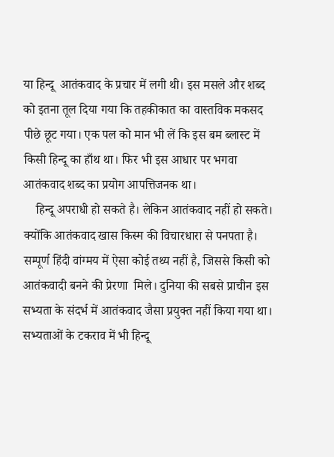या हिन्दू  आतंकवाद के प्रचार में लगी थी। इस मसले और शब्द को इतना तूल दिया गया कि तहकीकात का वास्तविक मकसद पीछे छूट गया। एक पल को मान भी लें कि इस बम ब्लास्ट में किसी हिन्दू का हाँथ था। फिर भी इस आधार पर भगवा आतंकवाद शब्द का प्रयोग आपत्तिजनक था।
    हिन्दू अपराधी हो सकते है। लेकिन आतंकवाद नहीं हो सकते। क्योंकि आतंकवाद खास किस्म की विचारधारा से पनपता है। सम्पूर्ण हिंदी वांग्मय में ऐसा कोई तथ्य नहीं है, जिससे किसी को आतंकवादी बनने की प्रेरणा  मिले। दुनिया की सबसे प्राचीन इस सभ्यता के संदर्भ में आतंकवाद जैसा प्रयुक्त नहीं किया गया था। सभ्यताओं के टकराव में भी हिन्दू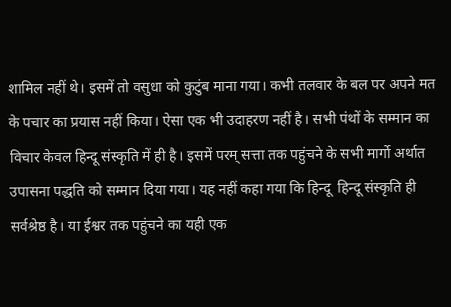शामिल नहीं थे। इसमें तो वसुधा को कुटुंब माना गया। कभी तलवार के बल पर अपने मत के पचार का प्रयास नहीं किया। ऐसा एक भी उदाहरण नहीं है। सभी पंथों के सम्मान का विचार केवल हिन्दू संस्कृति में ही है। इसमें परम् सत्ता तक पहुंचने के सभी मार्गो अर्थात उपासना पद्धति को सम्मान दिया गया। यह नहीं कहा गया कि हिन्दू  हिन्दू संस्कृति ही सर्वश्रेष्ठ है। या ईश्वर तक पहुंचने का यही एक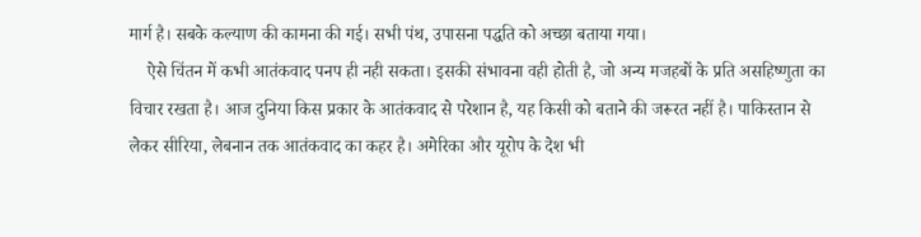मार्ग है। सबके कल्याण की कामना की गई। सभी पंथ, उपासना पद्धति को अच्छा बताया गया।
    ऐसे चिंतन में कभी आतंकवाद पनप ही नही सकता। इसकी संभावना वही होती है, जो अन्य मजहबों के प्रति असहिष्णुता का विचार रखता है। आज दुनिया किस प्रकार के आतंकवाद से परेशान है, यह किसी को बताने की जरूरत नहीं है। पाकिस्तान से लेकर सीरिया, लेबनान तक आतंकवाद का कहर है। अमेरिका और यूरोप के देश भी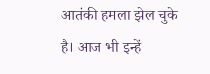आतंकी हमला झेल चुके है। आज भी इन्हें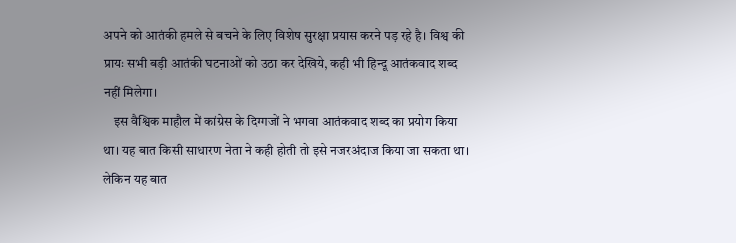अपने को आतंकी हमले से बचने के लिए विशेष सुरक्षा प्रयास करने पड़ रहे है। विश्व की प्रायः सभी बड़ी आतंकी घटनाओं को उठा कर देखिये, कही भी हिन्दू आतंकवाद शब्द नहीं मिलेगा।
    इस वैश्विक माहौल में कांग्रेस के दिग्गजों ने भगवा आतंकवाद शब्द का प्रयोग किया था। यह बात किसी साधारण नेता ने कही होती तो इसे नजरअंदाज किया जा सकता था। लेकिन यह बात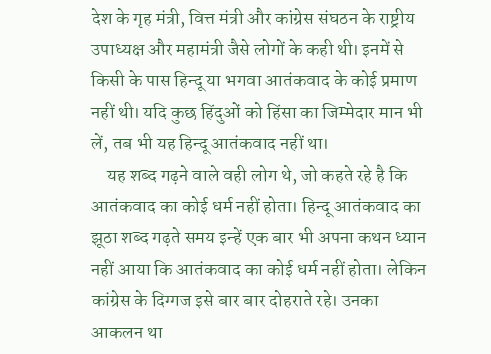देश के गृह मंत्री, वित्त मंत्री और कांग्रेस संघठन के राष्ट्रीय उपाध्यक्ष और महामंत्री जैसे लोगों के कही थी। इनमें से किसी के पास हिन्दू या भगवा आतंकवाद के कोई प्रमाण नहीं थी। यदि कुछ हिंदुओं को हिंसा का जिम्मेदार मान भी लें, तब भी यह हिन्दू आतंकवाद नहीं था।
    यह शब्द गढ़ने वाले वही लोग थे, जो कहते रहे है कि आतंकवाद का कोई धर्म नहीं होता। हिन्दू आतंकवाद का झूठा शब्द गढ़ते समय इन्हें एक बार भी अपना कथन ध्यान नहीं आया कि आतंकवाद का कोई धर्म नहीं होता। लेकिन कांग्रेस के दिग्गज इसे बार बार दोहराते रहे। उनका आकलन था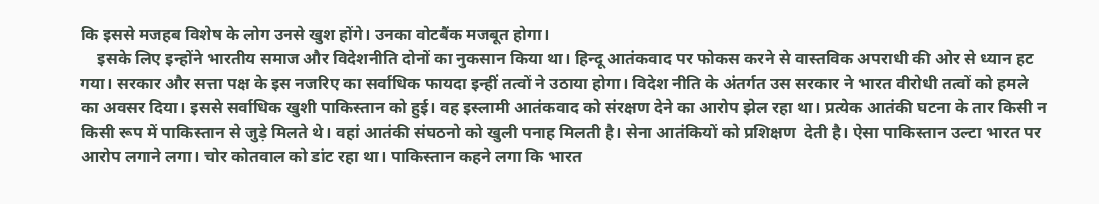कि इससे मजहब विशेष के लोग उनसे खुश होंगे। उनका वोटबैंक मजबूत होगा।
    इसके लिए इन्होंने भारतीय समाज और विदेशनीति दोनों का नुकसान किया था। हिन्दू आतंकवाद पर फोकस करने से वास्तविक अपराधी की ओर से ध्यान हट गया। सरकार और सत्ता पक्ष के इस नजरिए का सर्वाधिक फायदा इन्हीं तत्वों ने उठाया होगा। विदेश नीति के अंतर्गत उस सरकार ने भारत वीरोधी तत्वों को हमले का अवसर दिया। इससे सर्वाधिक खुशी पाकिस्तान को हुई। वह इस्लामी आतंकवाद को संरक्षण देने का आरोप झेल रहा था। प्रत्येक आतंकी घटना के तार किसी न किसी रूप में पाकिस्तान से जुड़े मिलते थे। वहां आतंकी संघठनो को खुली पनाह मिलती है। सेना आतंकियों को प्रशिक्षण  देती है। ऐसा पाकिस्तान उल्टा भारत पर आरोप लगाने लगा। चोर कोतवाल को डांट रहा था। पाकिस्तान कहने लगा कि भारत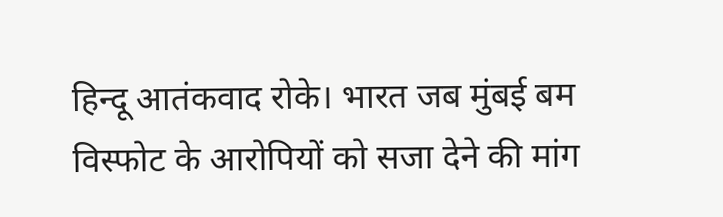हिन्दू आतंकवाद रोके। भारत जब मुंबई बम विस्फोट के आरोपियों को सजा देने की मांग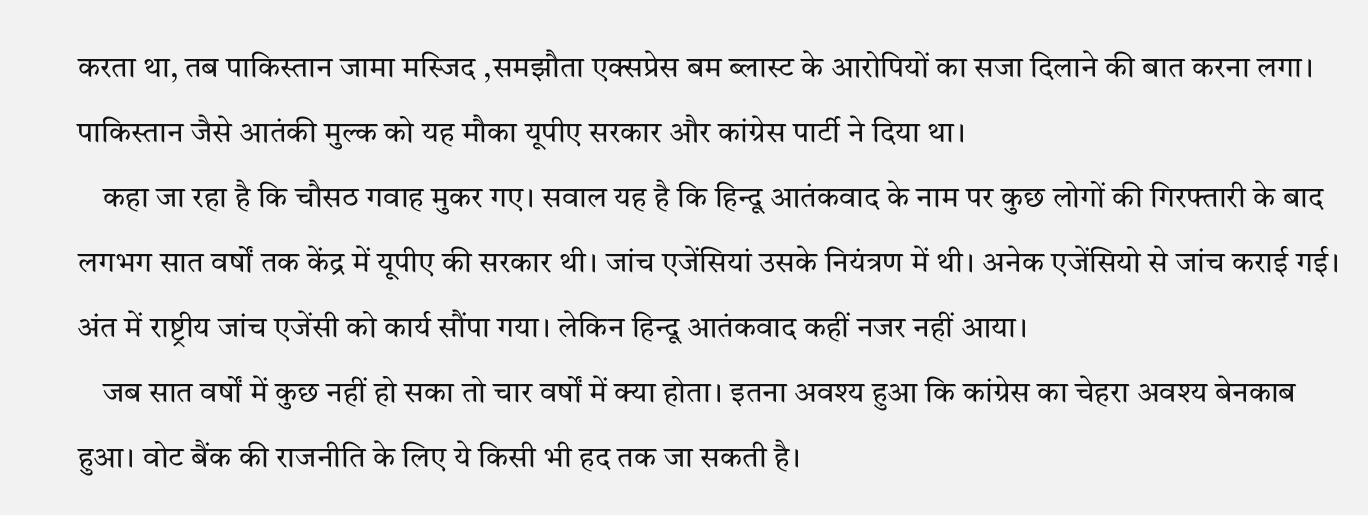करता था, तब पाकिस्तान जामा मस्जिद ,समझौता एक्सप्रेस बम ब्लास्ट के आरोपियों का सजा दिलाने की बात करना लगा। पाकिस्तान जैसे आतंकी मुल्क को यह मौका यूपीए सरकार और कांग्रेस पार्टी ने दिया था।
    कहा जा रहा है कि चौसठ गवाह मुकर गए। सवाल यह है कि हिन्दू आतंकवाद के नाम पर कुछ लोगों की गिरफ्तारी के बाद लगभग सात वर्षों तक केंद्र में यूपीए की सरकार थी। जांच एजेंसियां उसके नियंत्रण में थी। अनेक एजेंसियो से जांच कराई गई। अंत में राष्ट्रीय जांच एजेंसी को कार्य सौंपा गया। लेकिन हिन्दू आतंकवाद कहीं नजर नहीं आया।
    जब सात वर्षों में कुछ नहीं हो सका तो चार वर्षों में क्या होता। इतना अवश्य हुआ कि कांग्रेस का चेहरा अवश्य बेनकाब हुआ। वोट बैंक की राजनीति के लिए ये किसी भी हद तक जा सकती है।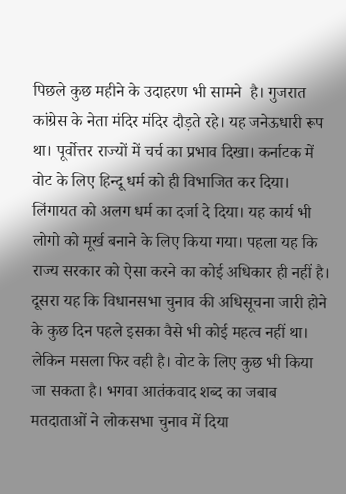पिछले कुछ महीने के उदाहरण भी सामने  है। गुजरात कांग्रेस के नेता मंदिर मंदिर दौड़ते रहे। यह जनेऊधारी रूप था। पूर्वोत्तर राज्यों में चर्च का प्रभाव दिखा। कर्नाटक में वोट के लिए हिन्दू धर्म को ही विभाजित कर दिया। लिंगायत को अलग धर्म का दर्जा दे दिया। यह कार्य भी लोगो को मूर्ख बनाने के लिए किया गया। पहला यह कि राज्य सरकार को ऐसा करने का कोई अधिकार ही नहीं है। दूसरा यह कि विधानसभा चुनाव की अधिसूचना जारी होने के कुछ दिन पहले इसका वैसे भी कोई महत्व नहीं था। लेकिन मसला फिर वही है। वोट के लिए कुछ भी किया जा सकता है। भगवा आतंकवाद शब्द का जबाब मतदाताओं ने लोकसभा चुनाव में दिया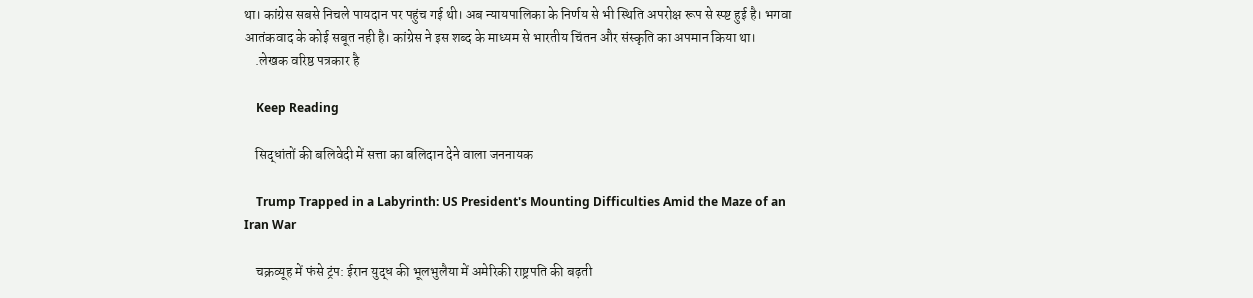था। कांग्रेस सबसे निचले पायदान पर पहुंच गई थी। अब न्यायपालिका के निर्णय से भी स्थिति अपरोक्ष रूप से स्प्ष्ट हुई है। भगवा आतंकवाद के कोई सबूत नही है। कांग्रेस ने इस शब्द के माध्यम से भारतीय चिंतन और संस्कृति का अपमान किया था।
    .लेखक वरिष्ठ पत्रकार है

    Keep Reading

    सिद्धांतों की बलिवेदी में सत्ता का बलिदान देने वाला जननायक

    Trump Trapped in a Labyrinth: US President's Mounting Difficulties Amid the Maze of an Iran War

    चक्रव्यूह में फंसे ट्रंप: ईरान युद्ध की भूलभुलैया में अमेरिकी राष्ट्रपति की बढ़ती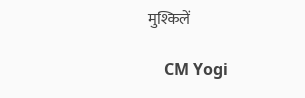मुश्किलें

    CM Yogi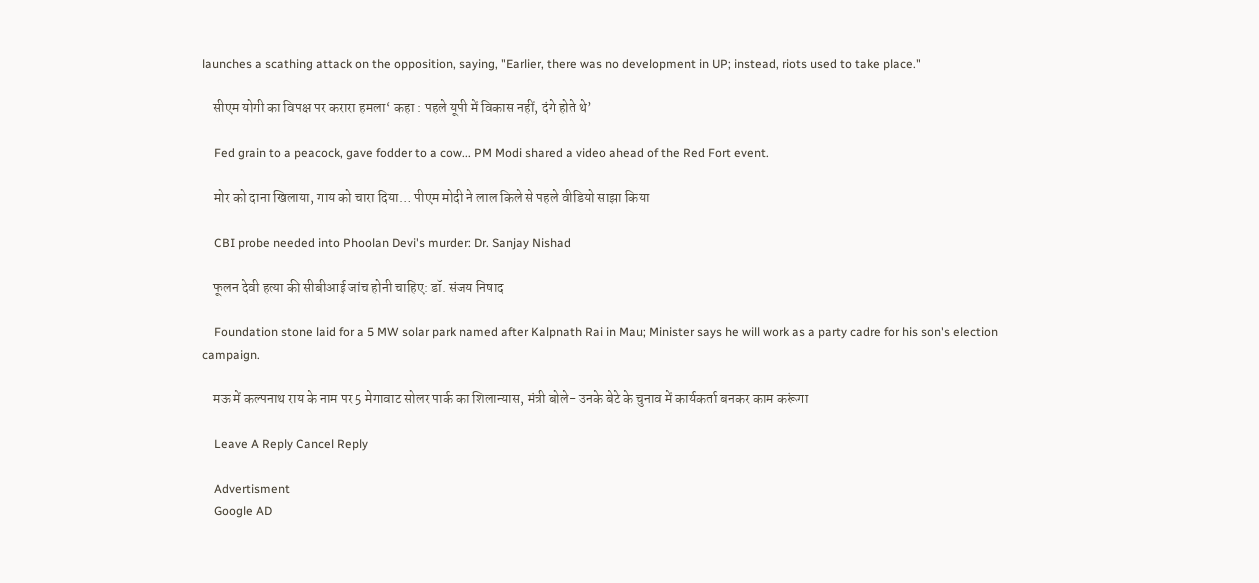launches a scathing attack on the opposition, saying, "Earlier, there was no development in UP; instead, riots used to take place."

    सीएम योगी का विपक्ष पर करारा हमला‘ कहा : पहले यूपी में विकास नहीं, दंगे होते थे’

    Fed grain to a peacock, gave fodder to a cow... PM Modi shared a video ahead of the Red Fort event.

    मोर को दाना खिलाया, गाय को चारा दिया… पीएम मोदी ने लाल किले से पहले वीडियो साझा किया

    CBI probe needed into Phoolan Devi's murder: Dr. Sanjay Nishad

    फूलन देवी हत्या की सीबीआई जांच होनी चाहिए: डॉ. संजय निषाद

    Foundation stone laid for a 5 MW solar park named after Kalpnath Rai in Mau; Minister says he will work as a party cadre for his son's election campaign.

    मऊ में कल्पनाथ राय के नाम पर 5 मेगावाट सोलर पार्क का शिलान्यास, मंत्री बोले- उनके बेटे के चुनाव में कार्यकर्ता बनकर काम करूंगा

    Leave A Reply Cancel Reply

    Advertisment
    Google AD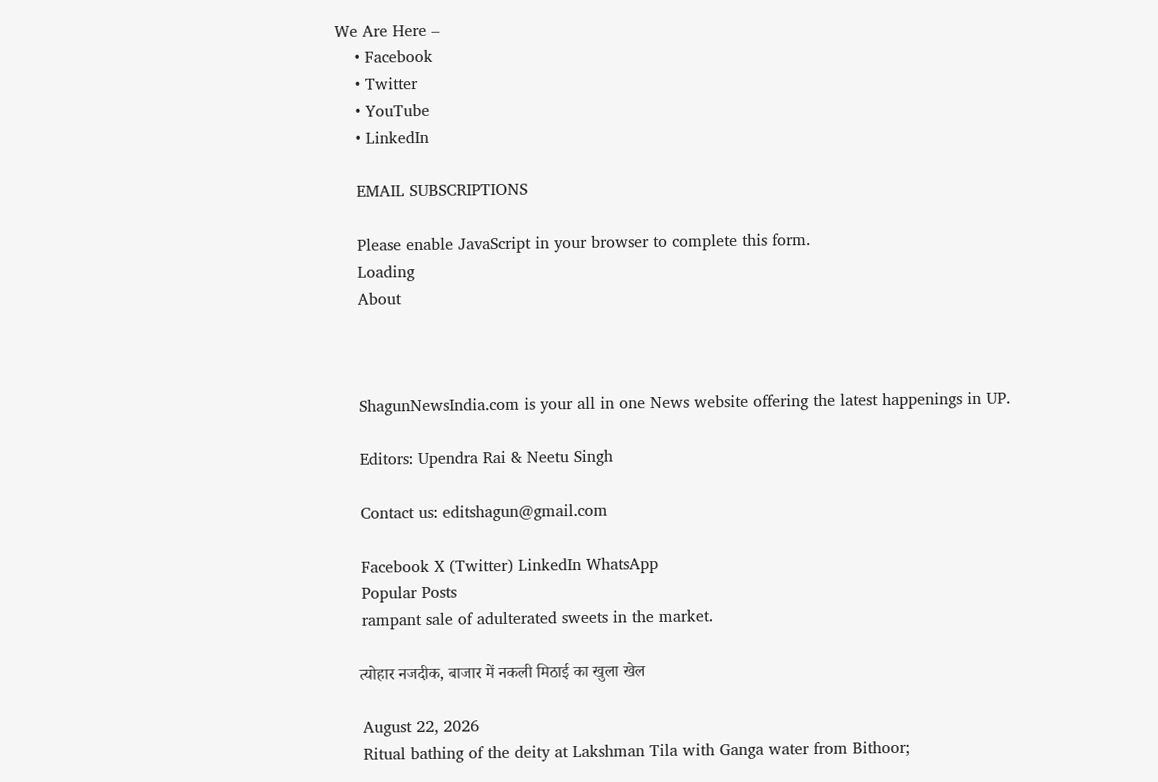We Are Here –
    • Facebook
    • Twitter
    • YouTube
    • LinkedIn

    EMAIL SUBSCRIPTIONS

    Please enable JavaScript in your browser to complete this form.
    Loading
    About



    ShagunNewsIndia.com is your all in one News website offering the latest happenings in UP.

    Editors: Upendra Rai & Neetu Singh

    Contact us: editshagun@gmail.com

    Facebook X (Twitter) LinkedIn WhatsApp
    Popular Posts
    rampant sale of adulterated sweets in the market.

    त्योहार नजदीक, बाजार में नकली मिठाई का खुला खेल

    August 22, 2026
    Ritual bathing of the deity at Lakshman Tila with Ganga water from Bithoor;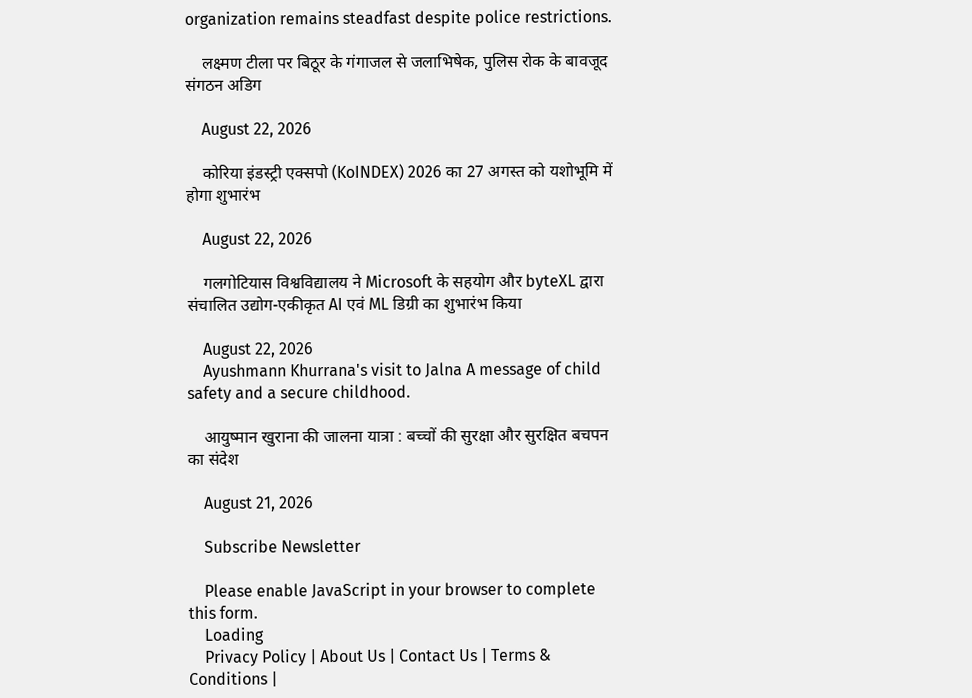organization remains steadfast despite police restrictions.

    लक्ष्मण टीला पर बिठूर के गंगाजल से जलाभिषेक, पुलिस रोक के बावजूद संगठन अडिग

    August 22, 2026

    कोरिया इंडस्ट्री एक्सपो (KoINDEX) 2026 का 27 अगस्त को यशोभूमि में होगा शुभारंभ

    August 22, 2026

    गलगोटियास विश्वविद्यालय ने Microsoft के सहयोग और byteXL द्वारा संचालित उद्योग-एकीकृत AI एवं ML डिग्री का शुभारंभ किया

    August 22, 2026
    Ayushmann Khurrana's visit to Jalna A message of child safety and a secure childhood.

    आयुष्मान खुराना की जालना यात्रा : बच्चों की सुरक्षा और सुरक्षित बचपन का संदेश

    August 21, 2026

    Subscribe Newsletter

    Please enable JavaScript in your browser to complete this form.
    Loading
    Privacy Policy | About Us | Contact Us | Terms & Conditions |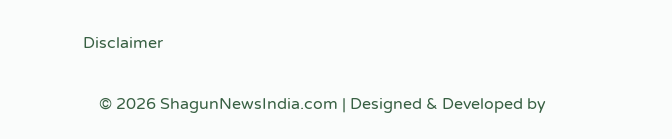Disclaimer

    © 2026 ShagunNewsIndia.com | Designed & Developed by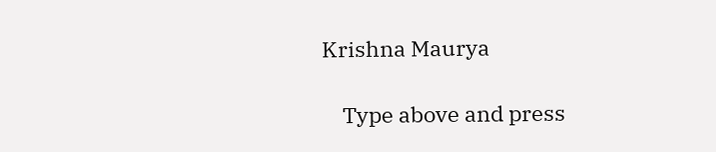Krishna Maurya

    Type above and press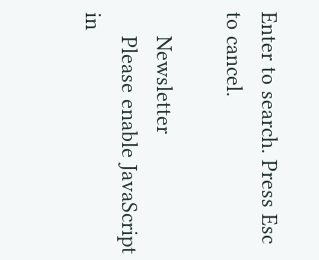Enter to search. Press Esc to cancel.

    Newsletter
    Please enable JavaScript in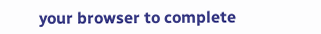your browser to complete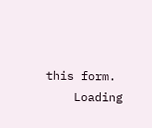this form.
    Loading